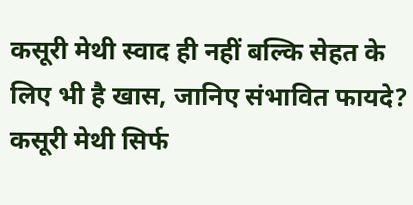कसूरी मेथी स्वाद ही नहीं बल्कि सेहत के लिए भी है खास, जानिए संभावित फायदे?
कसूरी मेथी सिर्फ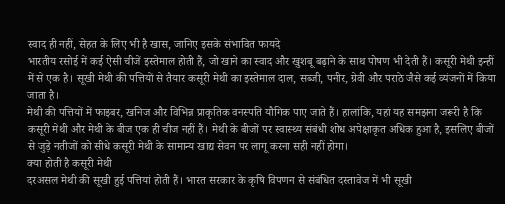स्वाद ही नहीं, सेहत के लिए भी है खास, जानिए इसके संभावित फायदे
भारतीय रसोई में कई ऐसी चीजें इस्तेमाल होती हैं, जो खाने का स्वाद और खुशबू बढ़ाने के साथ पोषण भी देती हैं। कसूरी मेथी इन्हीं में से एक है। सूखी मेथी की पत्तियों से तैयार कसूरी मेथी का इस्तेमाल दाल, सब्जी, पनीर, ग्रेवी और पराठे जैसे कई व्यंजनों में किया जाता है।
मेथी की पत्तियों में फाइबर, खनिज और विभिन्न प्राकृतिक वनस्पति यौगिक पाए जाते हैं। हालांकि, यहां यह समझना जरूरी है कि कसूरी मेथी और मेथी के बीज एक ही चीज नहीं हैं। मेथी के बीजों पर स्वास्थ्य संबंधी शोध अपेक्षाकृत अधिक हुआ है, इसलिए बीजों से जुड़े नतीजों को सीधे कसूरी मेथी के सामान्य खाद्य सेवन पर लागू करना सही नहीं होगा।
क्या होती है कसूरी मेथी
दरअसल मेथी की सूखी हुई पत्तियां होती हैं। भारत सरकार के कृषि विपणन से संबंधित दस्तावेज में भी सूखी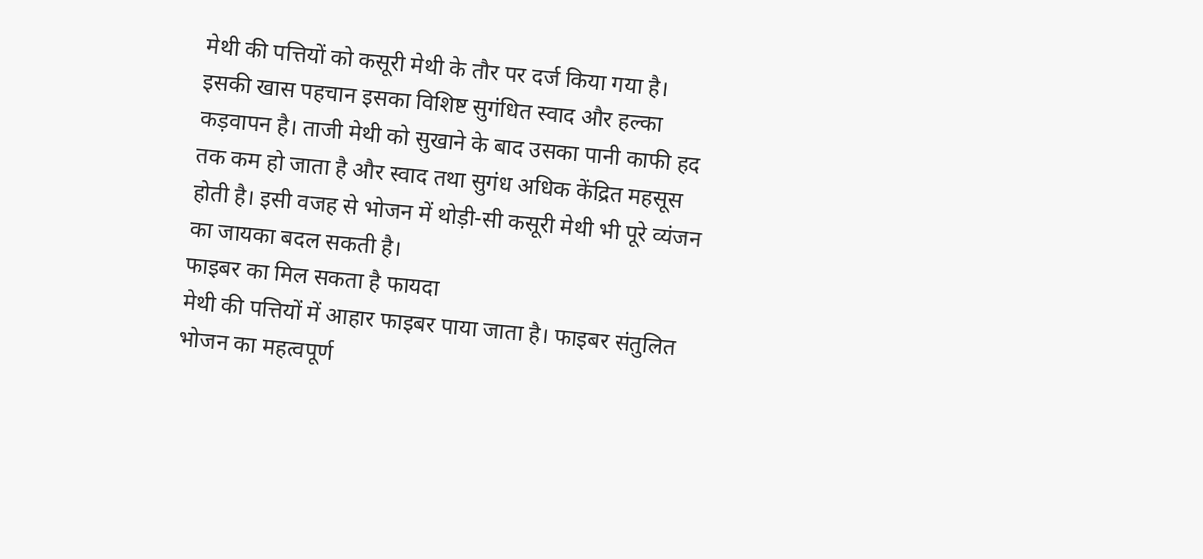मेथी की पत्तियों को कसूरी मेथी के तौर पर दर्ज किया गया है। इसकी खास पहचान इसका विशिष्ट सुगंधित स्वाद और हल्का कड़वापन है। ताजी मेथी को सुखाने के बाद उसका पानी काफी हद तक कम हो जाता है और स्वाद तथा सुगंध अधिक केंद्रित महसूस होती है। इसी वजह से भोजन में थोड़ी-सी कसूरी मेथी भी पूरे व्यंजन का जायका बदल सकती है।
फाइबर का मिल सकता है फायदा
मेथी की पत्तियों में आहार फाइबर पाया जाता है। फाइबर संतुलित भोजन का महत्वपूर्ण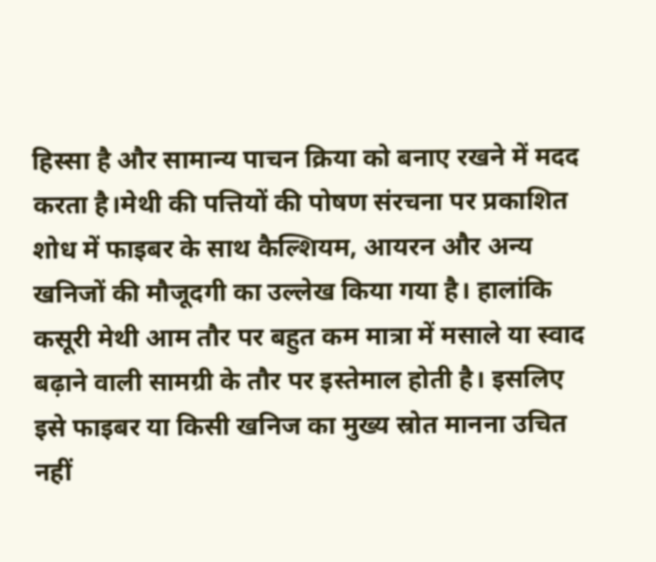हिस्सा है और सामान्य पाचन क्रिया को बनाए रखने में मदद करता है।मेथी की पत्तियों की पोषण संरचना पर प्रकाशित शोध में फाइबर के साथ कैल्शियम, आयरन और अन्य खनिजों की मौजूदगी का उल्लेख किया गया है। हालांकि कसूरी मेथी आम तौर पर बहुत कम मात्रा में मसाले या स्वाद बढ़ाने वाली सामग्री के तौर पर इस्तेमाल होती है। इसलिए इसे फाइबर या किसी खनिज का मुख्य स्रोत मानना उचित नहीं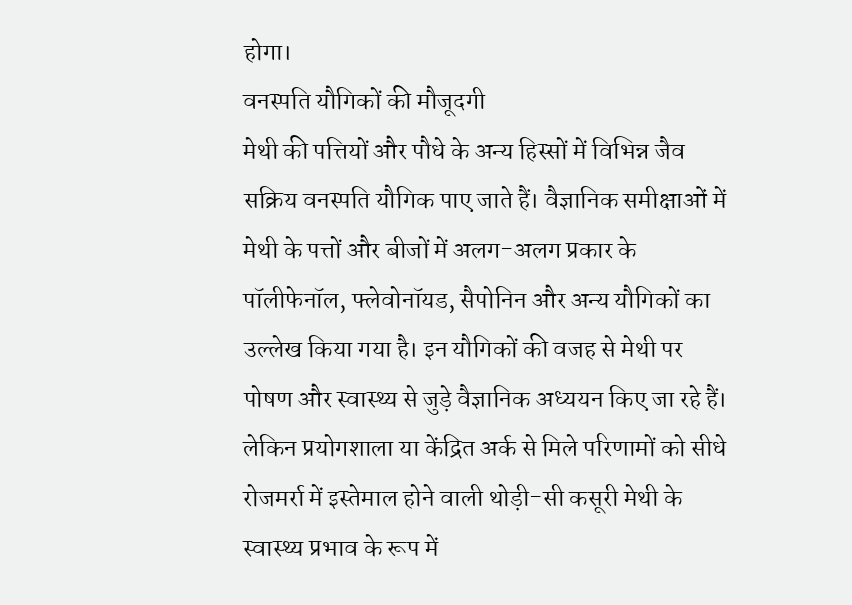होगा।
वनस्पति यौगिकों की मौजूदगी
मेथी की पत्तियों और पौधे के अन्य हिस्सों में विभिन्न जैव सक्रिय वनस्पति यौगिक पाए जाते हैं। वैज्ञानिक समीक्षाओं में मेथी के पत्तों और बीजों में अलग-अलग प्रकार के पॉलीफेनॉल, फ्लेवोनॉयड, सैपोनिन और अन्य यौगिकों का उल्लेख किया गया है। इन यौगिकों की वजह से मेथी पर पोषण और स्वास्थ्य से जुड़े वैज्ञानिक अध्ययन किए जा रहे हैं। लेकिन प्रयोगशाला या केंद्रित अर्क से मिले परिणामों को सीधे रोजमर्रा में इस्तेमाल होने वाली थोड़ी-सी कसूरी मेथी के स्वास्थ्य प्रभाव के रूप में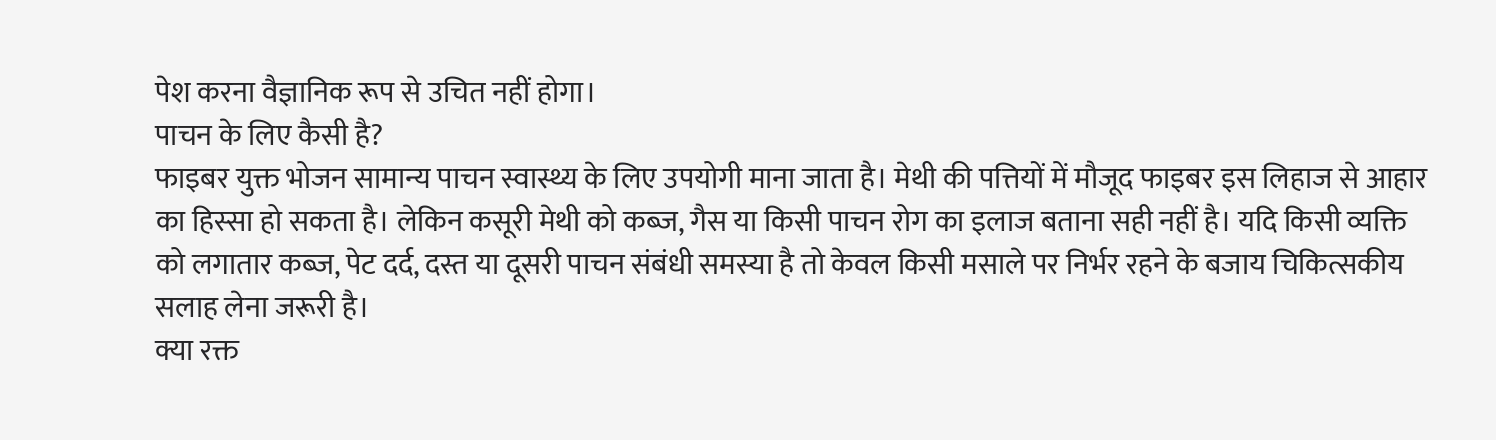पेश करना वैज्ञानिक रूप से उचित नहीं होगा।
पाचन के लिए कैसी है?
फाइबर युक्त भोजन सामान्य पाचन स्वास्थ्य के लिए उपयोगी माना जाता है। मेथी की पत्तियों में मौजूद फाइबर इस लिहाज से आहार का हिस्सा हो सकता है। लेकिन कसूरी मेथी को कब्ज, गैस या किसी पाचन रोग का इलाज बताना सही नहीं है। यदि किसी व्यक्ति को लगातार कब्ज, पेट दर्द, दस्त या दूसरी पाचन संबंधी समस्या है तो केवल किसी मसाले पर निर्भर रहने के बजाय चिकित्सकीय सलाह लेना जरूरी है।
क्या रक्त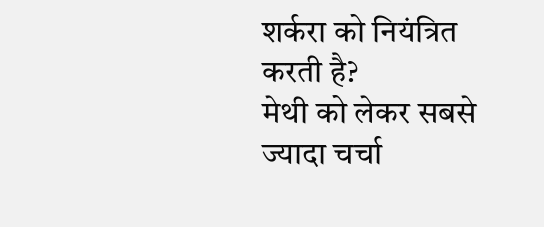शर्करा को नियंत्रित करती है?
मेथी को लेकर सबसे ज्यादा चर्चा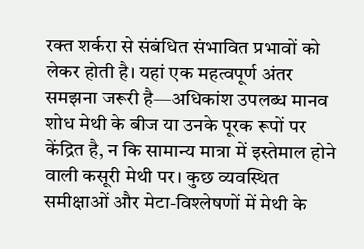रक्त शर्करा से संबंधित संभावित प्रभावों को लेकर होती है। यहां एक महत्वपूर्ण अंतर समझना जरूरी है—अधिकांश उपलब्ध मानव शोध मेथी के बीज या उनके पूरक रूपों पर केंद्रित है, न कि सामान्य मात्रा में इस्तेमाल होने वाली कसूरी मेथी पर। कुछ व्यवस्थित समीक्षाओं और मेटा-विश्लेषणों में मेथी के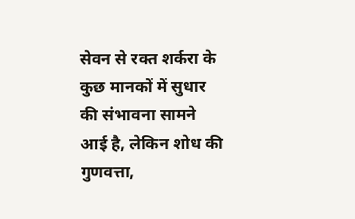सेवन से रक्त शर्करा के कुछ मानकों में सुधार की संभावना सामने आई है, लेकिन शोध की गुणवत्ता,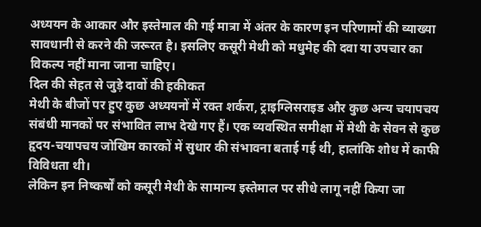अध्ययन के आकार और इस्तेमाल की गई मात्रा में अंतर के कारण इन परिणामों की व्याख्या सावधानी से करने की जरूरत है। इसलिए कसूरी मेथी को मधुमेह की दवा या उपचार का विकल्प नहीं माना जाना चाहिए।
दिल की सेहत से जुड़े दावों की हकीकत
मेथी के बीजों पर हुए कुछ अध्ययनों में रक्त शर्करा, ट्राइग्लिसराइड और कुछ अन्य चयापचय संबंधी मानकों पर संभावित लाभ देखे गए हैं। एक व्यवस्थित समीक्षा में मेथी के सेवन से कुछ हृदय-चयापचय जोखिम कारकों में सुधार की संभावना बताई गई थी, हालांकि शोध में काफी विविधता थी।
लेकिन इन निष्कर्षों को कसूरी मेथी के सामान्य इस्तेमाल पर सीधे लागू नहीं किया जा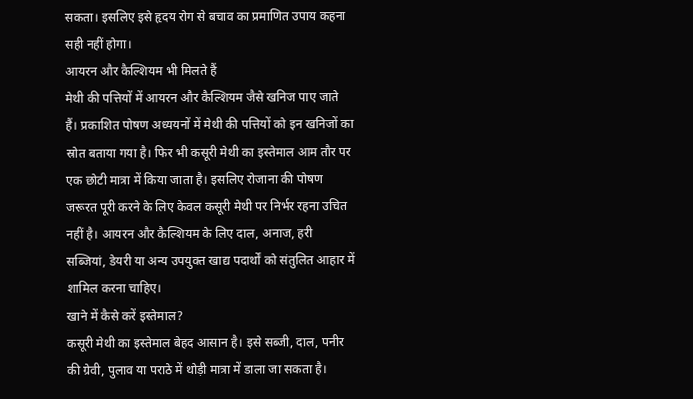सकता। इसलिए इसे हृदय रोग से बचाव का प्रमाणित उपाय कहना सही नहीं होगा।
आयरन और कैल्शियम भी मिलते हैं
मेथी की पत्तियों में आयरन और कैल्शियम जैसे खनिज पाए जाते हैं। प्रकाशित पोषण अध्ययनों में मेथी की पत्तियों को इन खनिजों का स्रोत बताया गया है। फिर भी कसूरी मेथी का इस्तेमाल आम तौर पर एक छोटी मात्रा में किया जाता है। इसलिए रोजाना की पोषण जरूरत पूरी करने के लिए केवल कसूरी मेथी पर निर्भर रहना उचित नहीं है। आयरन और कैल्शियम के लिए दाल, अनाज, हरी सब्जियां, डेयरी या अन्य उपयुक्त खाद्य पदार्थों को संतुलित आहार में शामिल करना चाहिए।
खाने में कैसे करें इस्तेमाल?
कसूरी मेथी का इस्तेमाल बेहद आसान है। इसे सब्जी, दाल, पनीर की ग्रेवी, पुलाव या पराठे में थोड़ी मात्रा में डाला जा सकता है।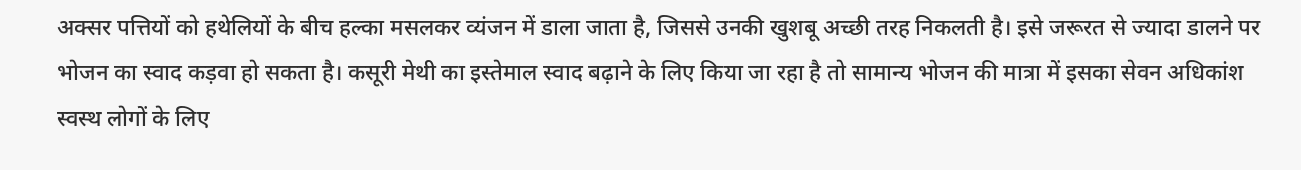अक्सर पत्तियों को हथेलियों के बीच हल्का मसलकर व्यंजन में डाला जाता है, जिससे उनकी खुशबू अच्छी तरह निकलती है। इसे जरूरत से ज्यादा डालने पर भोजन का स्वाद कड़वा हो सकता है। कसूरी मेथी का इस्तेमाल स्वाद बढ़ाने के लिए किया जा रहा है तो सामान्य भोजन की मात्रा में इसका सेवन अधिकांश स्वस्थ लोगों के लिए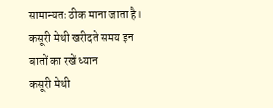सामान्यतः ठीक माना जाता है।
कसूरी मेथी खरीदते समय इन बातों का रखें ध्यान
कसूरी मेथी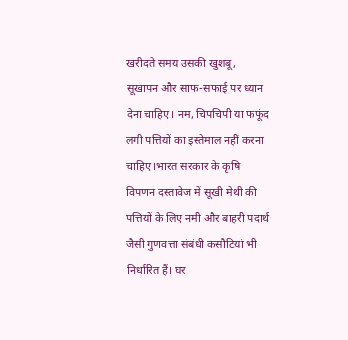खरीदते समय उसकी खुशबू, सूखापन और साफ-सफाई पर ध्यान देना चाहिए। नम, चिपचिपी या फफूंद लगी पत्तियों का इस्तेमाल नहीं करना चाहिए।भारत सरकार के कृषि विपणन दस्तावेज में सूखी मेथी की पत्तियों के लिए नमी और बाहरी पदार्थ जैसी गुणवत्ता संबंधी कसौटियां भी निर्धारित हैं। घर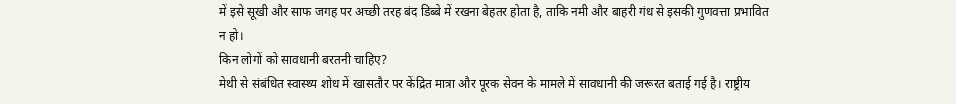में इसे सूखी और साफ जगह पर अच्छी तरह बंद डिब्बे में रखना बेहतर होता है, ताकि नमी और बाहरी गंध से इसकी गुणवत्ता प्रभावित न हो।
किन लोगों को सावधानी बरतनी चाहिए?
मेथी से संबंधित स्वास्थ्य शोध में खासतौर पर केंद्रित मात्रा और पूरक सेवन के मामले में सावधानी की जरूरत बताई गई है। राष्ट्रीय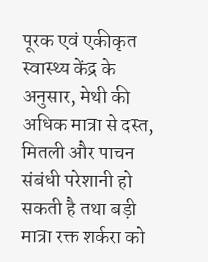पूरक एवं एकीकृत स्वास्थ्य केंद्र के अनुसार, मेथी की अधिक मात्रा से दस्त, मितली और पाचन संबंधी परेशानी हो सकती है तथा बड़ी मात्रा रक्त शर्करा को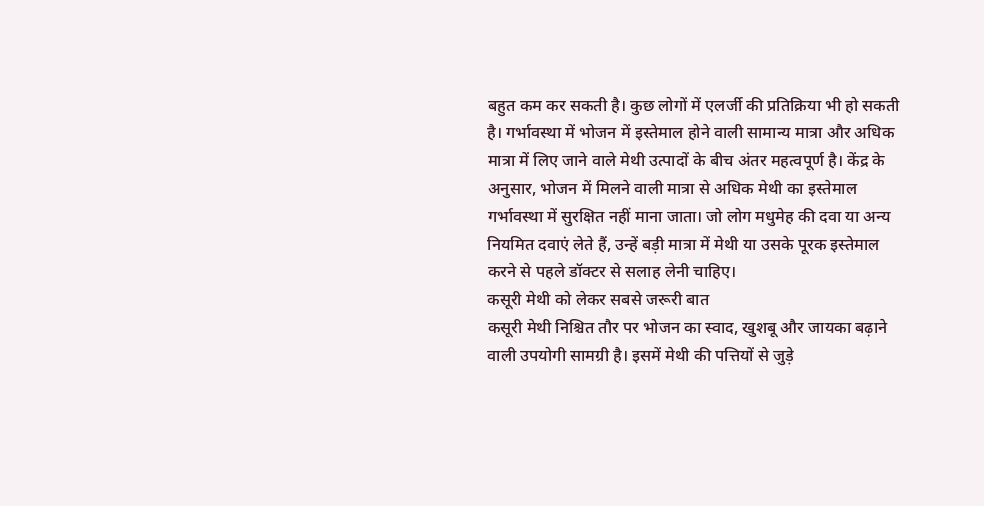बहुत कम कर सकती है। कुछ लोगों में एलर्जी की प्रतिक्रिया भी हो सकती है। गर्भावस्था में भोजन में इस्तेमाल होने वाली सामान्य मात्रा और अधिक मात्रा में लिए जाने वाले मेथी उत्पादों के बीच अंतर महत्वपूर्ण है। केंद्र के अनुसार, भोजन में मिलने वाली मात्रा से अधिक मेथी का इस्तेमाल गर्भावस्था में सुरक्षित नहीं माना जाता। जो लोग मधुमेह की दवा या अन्य नियमित दवाएं लेते हैं, उन्हें बड़ी मात्रा में मेथी या उसके पूरक इस्तेमाल करने से पहले डॉक्टर से सलाह लेनी चाहिए।
कसूरी मेथी को लेकर सबसे जरूरी बात
कसूरी मेथी निश्चित तौर पर भोजन का स्वाद, खुशबू और जायका बढ़ाने वाली उपयोगी सामग्री है। इसमें मेथी की पत्तियों से जुड़े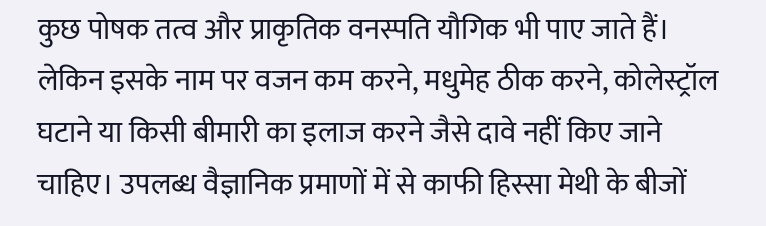कुछ पोषक तत्व और प्राकृतिक वनस्पति यौगिक भी पाए जाते हैं।
लेकिन इसके नाम पर वजन कम करने, मधुमेह ठीक करने, कोलेस्ट्रॉल घटाने या किसी बीमारी का इलाज करने जैसे दावे नहीं किए जाने चाहिए। उपलब्ध वैज्ञानिक प्रमाणों में से काफी हिस्सा मेथी के बीजों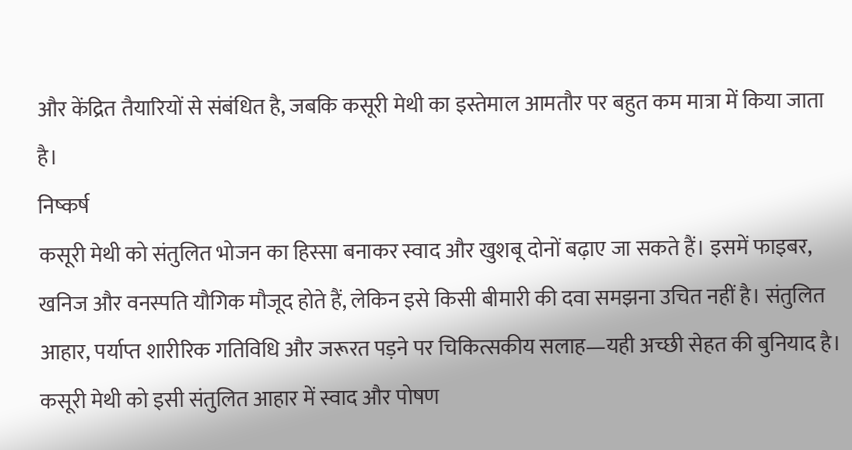और केंद्रित तैयारियों से संबंधित है, जबकि कसूरी मेथी का इस्तेमाल आमतौर पर बहुत कम मात्रा में किया जाता है।
निष्कर्ष
कसूरी मेथी को संतुलित भोजन का हिस्सा बनाकर स्वाद और खुशबू दोनों बढ़ाए जा सकते हैं। इसमें फाइबर, खनिज और वनस्पति यौगिक मौजूद होते हैं, लेकिन इसे किसी बीमारी की दवा समझना उचित नहीं है। संतुलित आहार, पर्याप्त शारीरिक गतिविधि और जरूरत पड़ने पर चिकित्सकीय सलाह—यही अच्छी सेहत की बुनियाद है। कसूरी मेथी को इसी संतुलित आहार में स्वाद और पोषण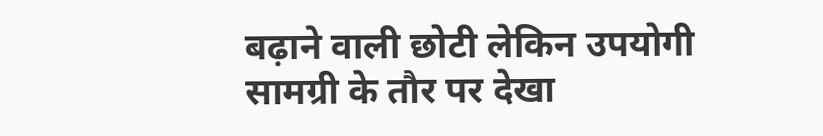बढ़ाने वाली छोटी लेकिन उपयोगी सामग्री के तौर पर देखा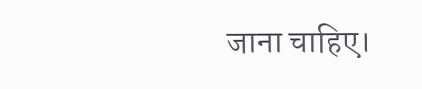जाना चाहिए।